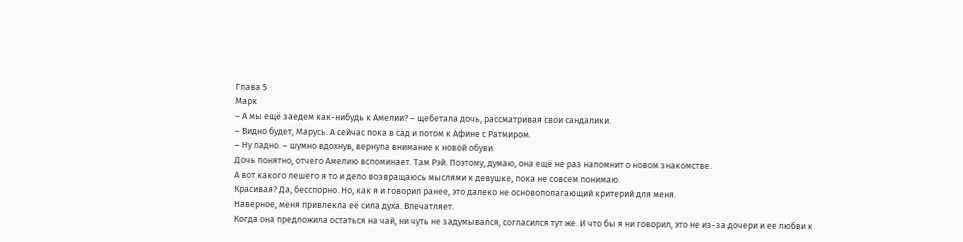Глава 5
Марк
– А мы ещё заедем как-нибудь к Амелии? – щебетала дочь, рассматривая свои сандалики.
– Видно будет, Марусь. А сейчас пока в сад и потом к Афине с Ратмиром.
– Ну ладно. – шумно вдохнув, вернула внимание к новой обуви.
Дочь понятно, отчего Амелию вспоминает. Там Рэй. Поэтому, думаю, она ещё не раз напомнит о новом знакомстве.
А вот какого лешего я то и дело возвращаюсь мыслями к девушке, пока не совсем понимаю.
Красивая? Да, бесспорно. Но, как я и говорил ранее, это далеко не основополагающий критерий для меня.
Наверное, меня привлекла её сила духа. Впечатляет.
Когда она предложила остаться на чай, ни чуть не задумывался, согласился тут же. И что бы я ни говорил, это не из-за дочери и ее любви к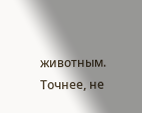животным. Точнее, не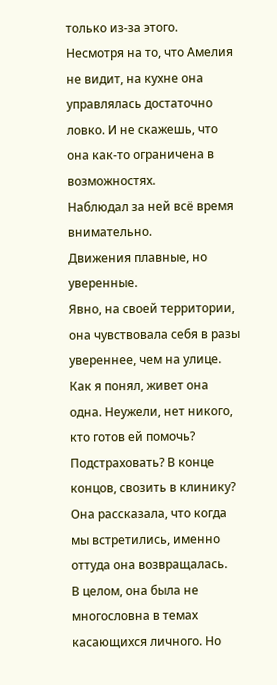только из-за этого.
Несмотря на то, что Амелия не видит, на кухне она управлялась достаточно ловко. И не скажешь, что она как-то ограничена в возможностях.
Наблюдал за ней всё время внимательно.
Движения плавные, но уверенные.
Явно, на своей территории, она чувствовала себя в разы увереннее, чем на улице.
Как я понял, живет она одна. Неужели, нет никого, кто готов ей помочь? Подстраховать? В конце концов, свозить в клинику?
Она рассказала, что когда мы встретились, именно оттуда она возвращалась.
В целом, она была не многословна в темах касающихся личного. Но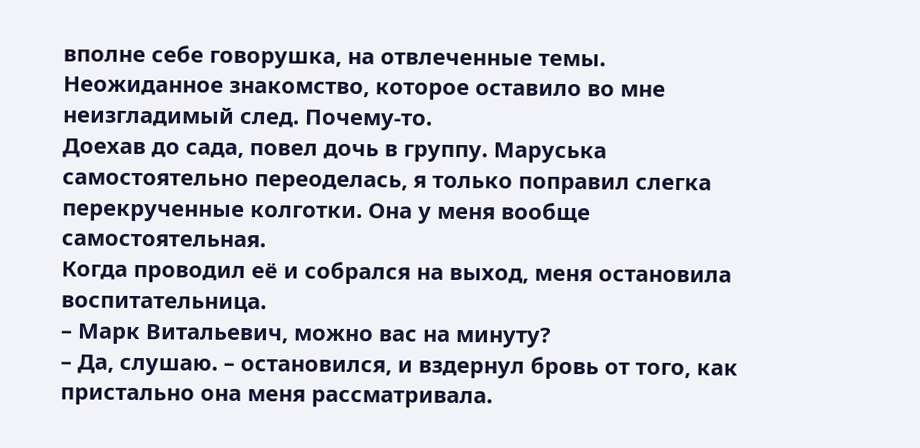вполне себе говорушка, на отвлеченные темы.
Неожиданное знакомство, которое оставило во мне неизгладимый след. Почему-то.
Доехав до сада, повел дочь в группу. Маруська самостоятельно переоделась, я только поправил слегка перекрученные колготки. Она у меня вообще самостоятельная.
Когда проводил её и собрался на выход, меня остановила воспитательница.
– Марк Витальевич, можно вас на минуту?
– Да, слушаю. – остановился, и вздернул бровь от того, как пристально она меня рассматривала.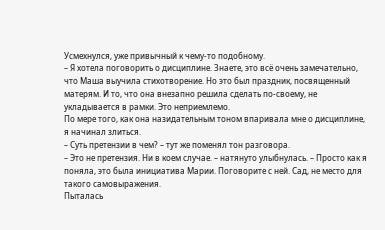Усмехнулся, уже привычный к чему-то подобному.
– Я хотела поговорить о дисциплине. Знаете, это всё очень замечательно, что Маша выучила стихотворение. Но это был праздник, посвященный матерям. И то, что она внезапно решила сделать по-своему, не укладывается в рамки. Это неприемлемо.
По мере того, как она назидательным тоном впаривала мне о дисциплине, я начинал злиться.
– Суть претензии в чем? – тут же поменял тон разговора.
– Это не претензия. Ни в коем случае. – натянуто улыбнулась. – Просто как я поняла, это была инициатива Марии. Поговорите с ней. Сад, не место для такого самовыражения.
Пыталась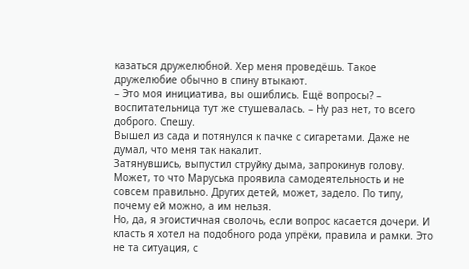казаться дружелюбной. Хер меня проведёшь. Такое дружелюбие обычно в спину втыкают.
– Это моя инициатива, вы ошиблись. Ещё вопросы? – воспитательница тут же стушевалась. – Ну раз нет, то всего доброго. Спешу.
Вышел из сада и потянулся к пачке с сигаретами. Даже не думал, что меня так накалит.
Затянувшись, выпустил струйку дыма, запрокинув голову.
Может, то что Маруська проявила самодеятельность и не совсем правильно. Других детей, может, задело. По типу, почему ей можно, а им нельзя.
Но, да, я эгоистичная сволочь, если вопрос касается дочери. И класть я хотел на подобного рода упрёки, правила и рамки. Это не та ситуация, с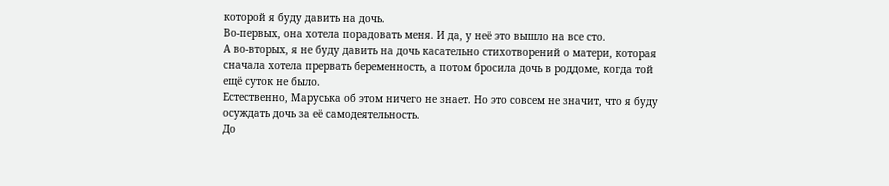которой я буду давить на дочь.
Во-первых, она хотела порадовать меня. И да, у неё это вышло на все сто.
А во-вторых, я не буду давить на дочь касательно стихотворений о матери, которая сначала хотела прервать беременность, а потом бросила дочь в роддоме, когда той ещё суток не было.
Естественно, Маруська об этом ничего не знает. Но это совсем не значит, что я буду осуждать дочь за её самодеятельность.
До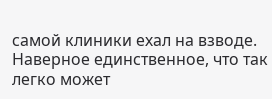самой клиники ехал на взводе. Наверное единственное, что так легко может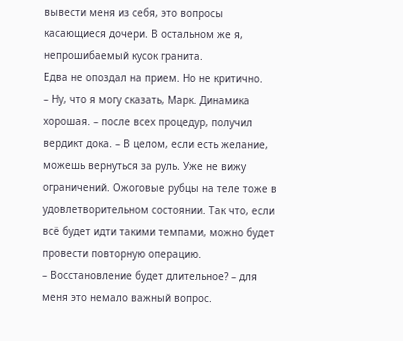вывести меня из себя, это вопросы касающиеся дочери. В остальном же я, непрошибаемый кусок гранита.
Едва не опоздал на прием. Но не критично.
– Ну, что я могу сказать, Марк. Динамика хорошая. – после всех процедур, получил вердикт дока. – В целом, если есть желание, можешь вернуться за руль. Уже не вижу ограничений. Ожоговые рубцы на теле тоже в удовлетворительном состоянии. Так что, если всё будет идти такими темпами, можно будет провести повторную операцию.
– Восстановление будет длительное? – для меня это немало важный вопрос.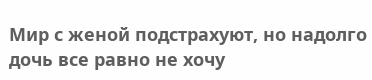Мир с женой подстрахуют, но надолго дочь все равно не хочу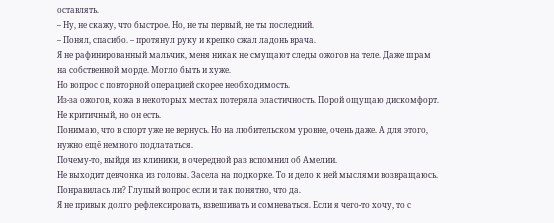оставлять.
– Ну, не скажу, что быстрое. Но, не ты первый, не ты последний.
– Понял, спасибо. – протянул руку и крепко сжал ладонь врача.
Я не рафинированный мальчик, меня никак не смущают следы ожогов на теле. Даже шрам на собственной морде. Могло быть и хуже.
Но вопрос с повторной операцией скорее необходимость.
Из-за ожогов, кожа в некоторых местах потеряла эластичность. Порой ощущаю дискомфорт. Не критичный, но он есть.
Понимаю, что в спорт уже не вернусь. Но на любительском уровне, очень даже. А для этого, нужно ещё немного подлататься.
Почему-то, выйдя из клиники, в очередной раз вспомнил об Амелии.
Не выходит девчонка из головы. Засела на подкорке. То и дело к ней мыслями возвращаюсь.
Понравилась ли? Глупый вопрос если и так понятно, что да.
Я не привык долго рефлексировать, взвешивать и сомневаться. Если я чего-то хочу, то с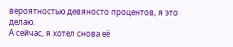вероятностью девяносто процентов, я это делаю.
А сейчас, я хотел снова её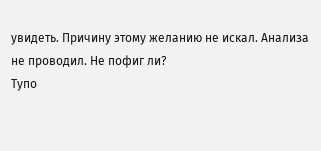увидеть. Причину этому желанию не искал. Анализа не проводил. Не пофиг ли?
Тупо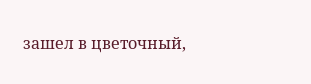зашел в цветочный,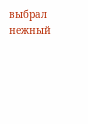выбрал нежный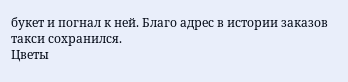букет и погнал к ней. Благо адрес в истории заказов такси сохранился.
Цветы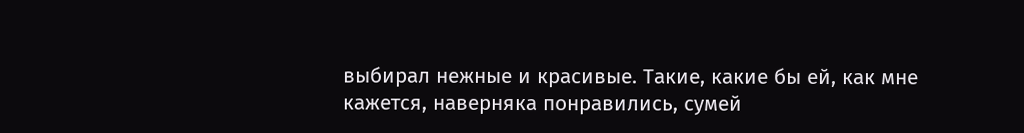выбирал нежные и красивые. Такие, какие бы ей, как мне кажется, наверняка понравились, сумей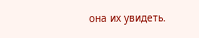она их увидеть.